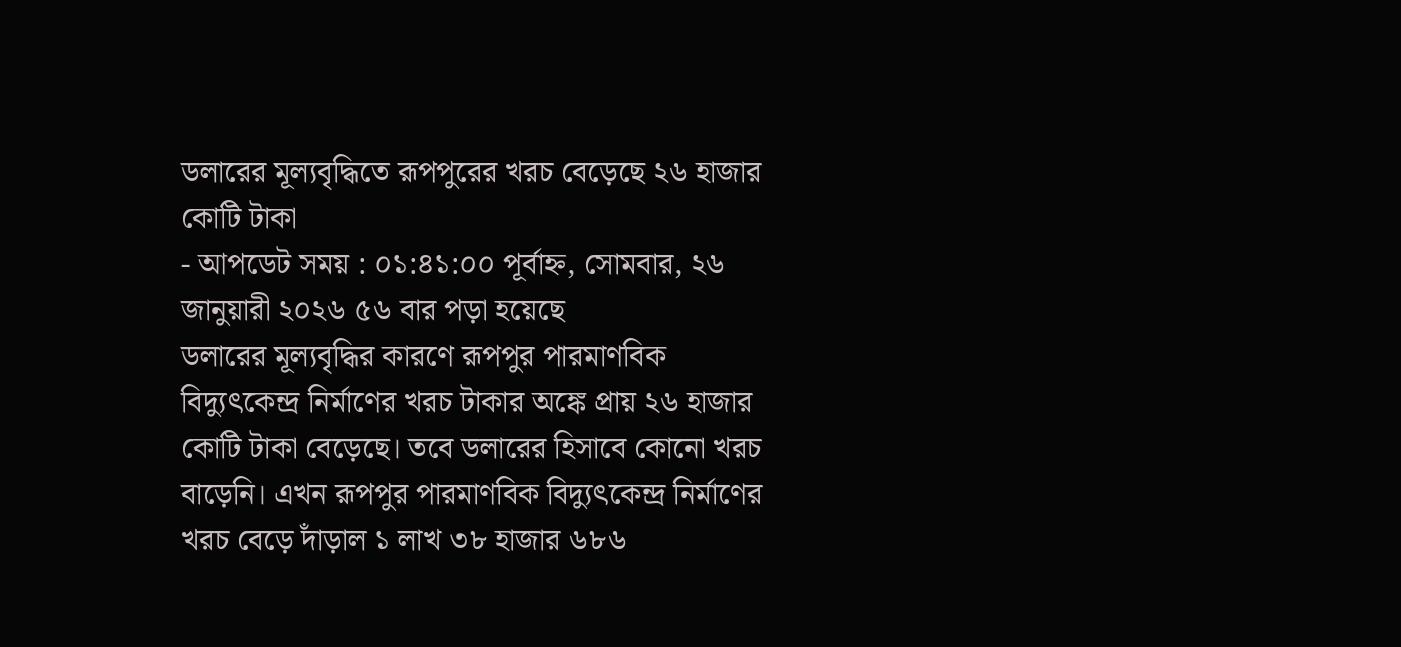ডলারের মূল্যবৃদ্ধিতে রূপপুরের খরচ বেড়েছে ২৬ হাজার কোটি টাকা
- আপডেট সময় : ০১:৪১:০০ পূর্বাহ্ন, সোমবার, ২৬ জানুয়ারী ২০২৬ ৫৬ বার পড়া হয়েছে
ডলারের মূল্যবৃদ্ধির কারণে রূপপুর পারমাণবিক বিদ্যুৎকেন্দ্র নির্মাণের খরচ টাকার অঙ্কে প্রায় ২৬ হাজার কোটি টাকা বেড়েছে। তবে ডলারের হিসাবে কোনো খরচ বাড়েনি। এখন রূপপুর পারমাণবিক বিদ্যুৎকেন্দ্র নির্মাণের খরচ বেড়ে দাঁড়াল ১ লাখ ৩৮ হাজার ৬৮৬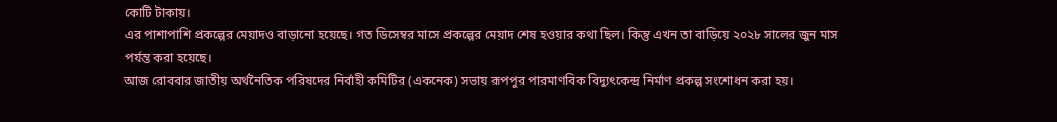কোটি টাকায়।
এর পাশাপাশি প্রকল্পের মেয়াদও বাড়ানো হয়েছে। গত ডিসেম্বর মাসে প্রকল্পের মেয়াদ শেষ হওয়ার কথা ছিল। কিন্তু এখন তা বাড়িয়ে ২০২৮ সালের জুন মাস পর্যন্ত করা হয়েছে।
আজ রোববার জাতীয় অর্থনৈতিক পরিষদের নির্বাহী কমিটির (একনেক) সভায় রূপপুর পারমাণবিক বিদ্যুৎকেন্দ্র নির্মাণ প্রকল্প সংশোধন করা হয়।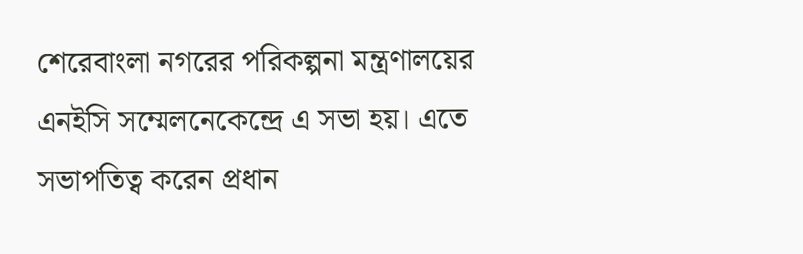শেরেবাংলা নগরের পরিকল্পনা মন্ত্রণালয়ের এনইসি সম্মেলনেকেন্দ্রে এ সভা হয়। এতে সভাপতিত্ব করেন প্রধান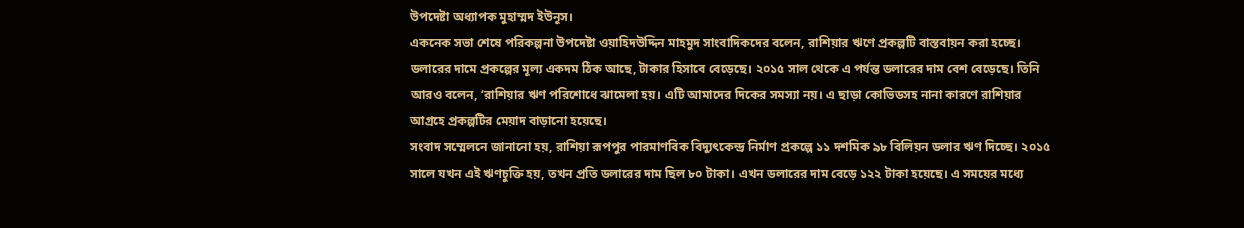উপদেষ্টা অধ্যাপক মুহাম্মদ ইউনূস।
একনেক সভা শেষে পরিকল্পনা উপদেষ্টা ওয়াহিদউদ্দিন মাহমুদ সাংবাদিকদের বলেন, রাশিয়ার ঋণে প্রকল্পটি বাস্তবায়ন করা হচ্ছে। ডলারের দামে প্রকল্পের মূল্য একদম ঠিক আছে, টাকার হিসাবে বেড়েছে। ২০১৫ সাল থেকে এ পর্যন্ত ডলারের দাম বেশ বেড়েছে। তিনি আরও বলেন, ‘রাশিয়ার ঋণ পরিশোধে ঝামেলা হয়। এটি আমাদের দিকের সমস্যা নয়। এ ছাড়া কোভিডসহ নানা কারণে রাশিয়ার আগ্রহে প্রকল্পটির মেয়াদ বাড়ানো হয়েছে।
সংবাদ সম্মেলনে জানানো হয়, রাশিয়া রূপপুর পারমাণবিক বিদ্যুৎকেন্দ্র নির্মাণ প্রকল্পে ১১ দশমিক ৯৮ বিলিয়ন ডলার ঋণ দিচ্ছে। ২০১৫ সালে যখন এই ঋণচুক্তি হয়, তখন প্রতি ডলারের দাম ছিল ৮০ টাকা। এখন ডলারের দাম বেড়ে ১২২ টাকা হয়েছে। এ সময়ের মধ্যে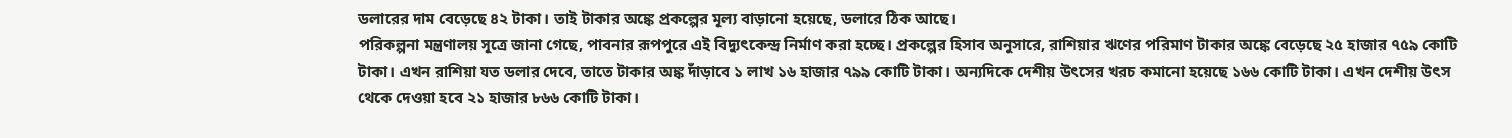ডলারের দাম বেড়েছে ৪২ টাকা। তাই টাকার অঙ্কে প্রকল্পের মূল্য বাড়ানো হয়েছে, ডলারে ঠিক আছে।
পরিকল্পনা মন্ত্রণালয় সূত্রে জানা গেছে, পাবনার রূপপুরে এই বিদ্যুৎকেন্দ্র নির্মাণ করা হচ্ছে। প্রকল্পের হিসাব অনুসারে, রাশিয়ার ঋণের পরিমাণ টাকার অঙ্কে বেড়েছে ২৫ হাজার ৭৫৯ কোটি টাকা। এখন রাশিয়া যত ডলার দেবে, তাতে টাকার অঙ্ক দাঁড়াবে ১ লাখ ১৬ হাজার ৭৯৯ কোটি টাকা। অন্যদিকে দেশীয় উৎসের খরচ কমানো হয়েছে ১৬৬ কোটি টাকা। এখন দেশীয় উৎস থেকে দেওয়া হবে ২১ হাজার ৮৬৬ কোটি টাকা।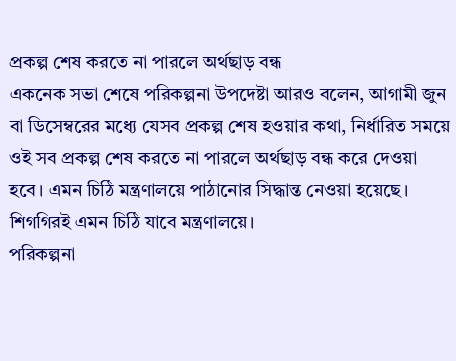প্রকল্প শেষ করতে না পারলে অর্থছাড় বন্ধ
একনেক সভা শেষে পরিকল্পনা উপদেষ্টা আরও বলেন, আগামী জুন বা ডিসেম্বরের মধ্যে যেসব প্রকল্প শেষ হওয়ার কথা, নির্ধারিত সময়ে ওই সব প্রকল্প শেষ করতে না পারলে অর্থছাড় বন্ধ করে দেওয়া হবে। এমন চিঠি মন্ত্রণালয়ে পাঠানোর সিদ্ধান্ত নেওয়া হয়েছে। শিগগিরই এমন চিঠি যাবে মন্ত্রণালয়ে।
পরিকল্পনা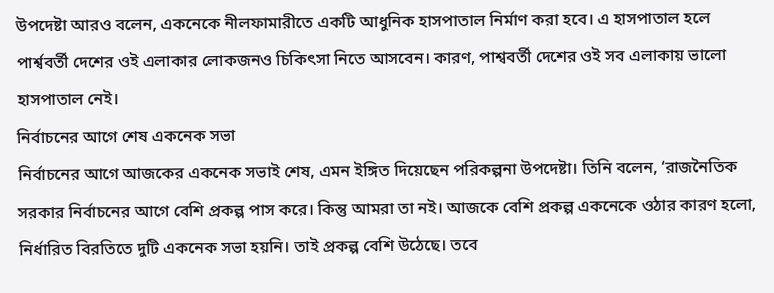উপদেষ্টা আরও বলেন, একনেকে নীলফামারীতে একটি আধুনিক হাসপাতাল নির্মাণ করা হবে। এ হাসপাতাল হলে পার্শ্ববর্তী দেশের ওই এলাকার লোকজনও চিকিৎসা নিতে আসবেন। কারণ, পাশ্ববর্তী দেশের ওই সব এলাকায় ভালো হাসপাতাল নেই।
নির্বাচনের আগে শেষ একনেক সভা
নির্বাচনের আগে আজকের একনেক সভাই শেষ, এমন ইঙ্গিত দিয়েছেন পরিকল্পনা উপদেষ্টা। তিনি বলেন, ‘রাজনৈতিক সরকার নির্বাচনের আগে বেশি প্রকল্প পাস করে। কিন্তু আমরা তা নই। আজকে বেশি প্রকল্প একনেকে ওঠার কারণ হলো, নির্ধারিত বিরতিতে দুটি একনেক সভা হয়নি। তাই প্রকল্প বেশি উঠেছে। তবে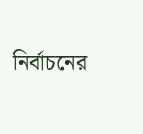নির্বাচনের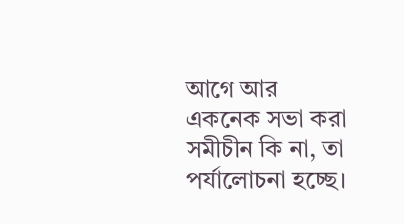আগে আর একনেক সভা করা সমীচীন কি না, তা পর্যালোচনা হচ্ছে।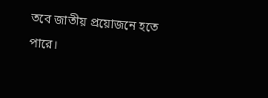তবে জাতীয় প্রয়োজনে হতে পারে।